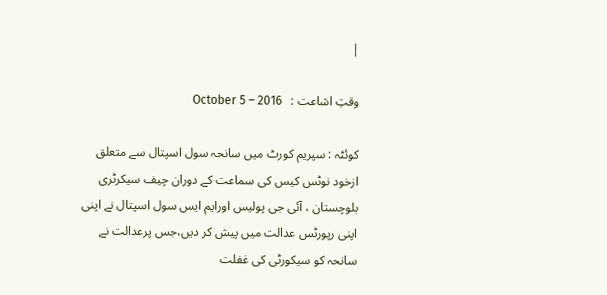|

وقتِ اشاعت :   October 5 – 2016

کوئٹہ : سپریم کورٹ میں سانحہ سول اسپتال سے متعلق ازخود نوٹس کیس کی سماعت کے دوران چیف سیکرٹری بلوچستان ، آئی جی پولیس اورایم ایس سول اسپتال نے اپنی اپنی رپورٹس عدالت میں پیش کر دیں،جس پرعدالت نے سانحہ کو سیکورٹی کی غفلت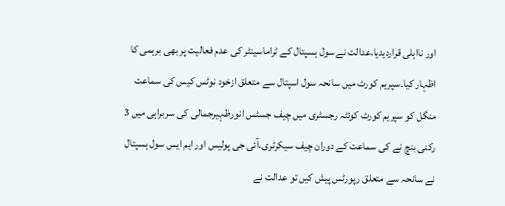اور نااہلی قراردیدیا،عدالت نے سول ہسپتال کے ٹراماسینٹر کی عدم فعالیت پر بھی برہمی کا اظہار کیا۔سپریم کورٹ میں سانحہ سول اسپتال سے متعلق ازخود نوٹس کیس کی سماعت منگل کو سپریم کورٹ کوئٹہ رجسٹری میں چیف جسٹس انورظہیرجمالی کی سربراہی میں 3 رکنی بنچ نے کی سماعت کے دوران چیف سیکرٹری،آئی جی پولیس اور ایم ایس سول ہسپتال نے سانحہ سے متعلق رپورٹس پیش کیں تو عدالت نے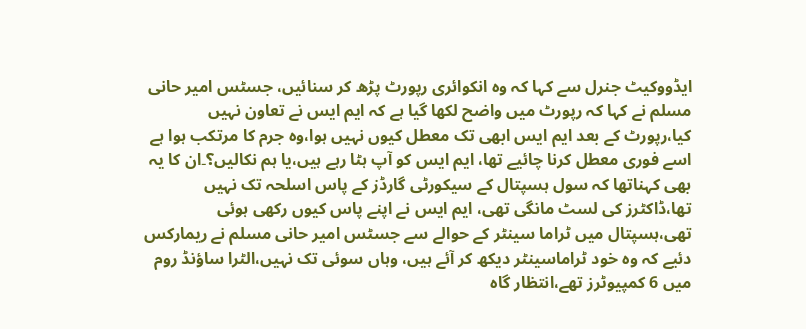ایڈووکیٹ جنرل سے کہا کہ وہ انکوائری رپورٹ پڑھ کر سنائیں، جسٹس امیر حانی مسلم نے کہا کہ رپورٹ میں واضح لکھا گیا ہے کہ ایم ایس نے تعاون نہیں کیا،رپورٹ کے بعد ایم ایس ابھی تک معطل کیوں نہیں ہوا،وہ جرم کا مرتکب ہوا ہے اسے فوری معطل کرنا چائیے تھا، ایم ایس کو آپ ہٹا رہے ہیں،یا ہم نکالیں؟۔ان کا یہ بھی کہناتھا کہ سول ہسپتال کے سیکورٹی گارڈز کے پاس اسلحہ تک نہیں تھا،ڈاکٹرز کی لسٹ مانگی تھی، ایم ایس نے اپنے پاس کیوں رکھی ہوئی تھی،ہسپتال میں ٹراما سینٹر کے حوالے سے جسٹس امیر حانی مسلم نے ریمارکس دئیے کہ وہ خود ٹراماسینٹر دیکھ کر آئے ہیں، وہاں سوئی تک نہیں،الٹرا ساؤنڈ روم میں 6 کمپیوٹرز تھے،انتظار گاہ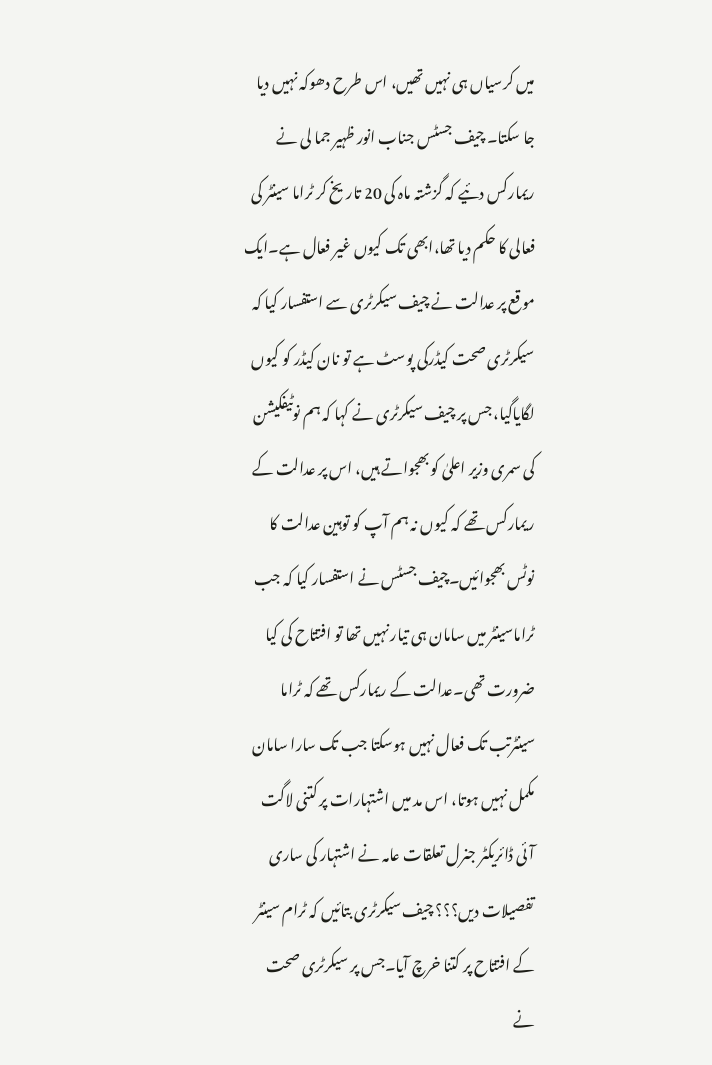میں کرسیاں ہی نہیں تھیں، اس طرح دھوکہ نہیں دیا جا سکتا۔ چیف جسٹس جناب انور ظہیر جما لی نے ریمارکس دئیے کہ گزشتہ ماہ کی 20 تاریخ کر ٹراما سینٹر کی فعالی کا حکم دیا تھا،ابھی تک کیوں غیر فعال ہے۔ایک موقع پر عدالت نے چیف سیکرٹری سے استفسار کیا کہ سیکرٹری صحت کیڈرکی پوسٹ ہے تو نان کیڈر کو کیوں لگایاگیا، جس پر چیف سیکرٹری نے کہا کہ ہم نوٹیفکیشن کی سمری وزیر اعلیٰ کو بھجواتے ہیں، اس پر عدالت کے ریمارکس تھے کہ کیوں نہ ہم آپ کو توہین عدالت کا نوٹس بھجوائیں۔چیف جسٹس نے استفسار کیا کہ جب ٹراماسینٹر میں سامان ہی تیار نہیں تھا تو افتتاح کی کیا ضرورت تھی۔عدالت کے ریمارکس تھے کہ ٹراما سینٹرتب تک فعال نہیں ہوسکتا جب تک سارا سامان مکمل نہیں ہوتا، اس مد میں اشتہارات پر کتنی لاگت آئی ڈائریکٹر جنرل تعلقات عامہ نے اشتہار کی ساری تفصیلات دیں؟؟؟ چیف سیکرٹری بتائیں کہ ٹرام سینٹر کے افتتاح پر کتنا خرچ آیا۔جس پر سیکرٹری صحت نے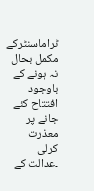ٹراماسنٹرکے مکمل بحال نہ ہونے کے باوجود افتتاح کئے جانے پر معذرت کرلی ۔عدالت کے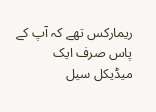ریمارکس تھے کہ آپ کے پاس صرف ایک میڈیکل سیل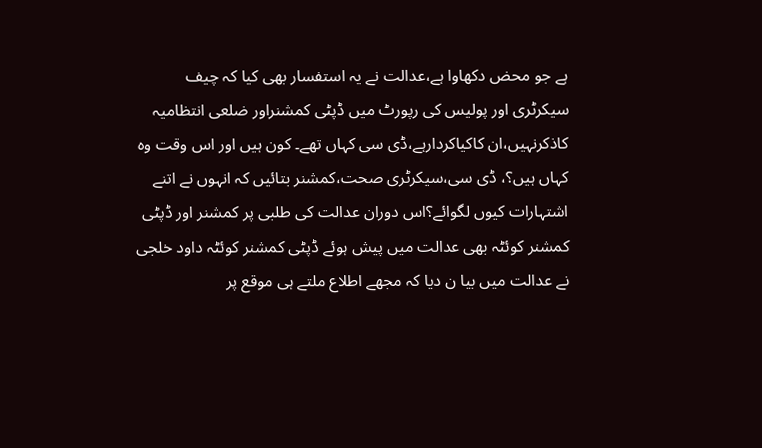ہے جو محض دکھاوا ہے،عدالت نے یہ استفسار بھی کیا کہ چیف سیکرٹری اور پولیس کی رپورٹ میں ڈپٹی کمشنراور ضلعی انتظامیہ کاذکرنہیں،ان کاکیاکردارہے،ڈی سی کہاں تھے۔ کون ہیں اور اس وقت وہ کہاں ہیں؟، ڈی سی،سیکرٹری صحت،کمشنر بتائیں کہ انہوں نے اتنے اشتہارات کیوں لگوائے؟اس دوران عدالت کی طلبی پر کمشنر اور ڈپٹی کمشنر کوئٹہ بھی عدالت میں پیش ہوئے ڈپٹی کمشنر کوئٹہ داود خلجی نے عدالت میں بیا ن دیا کہ مجھے اطلاع ملتے ہی موقع پر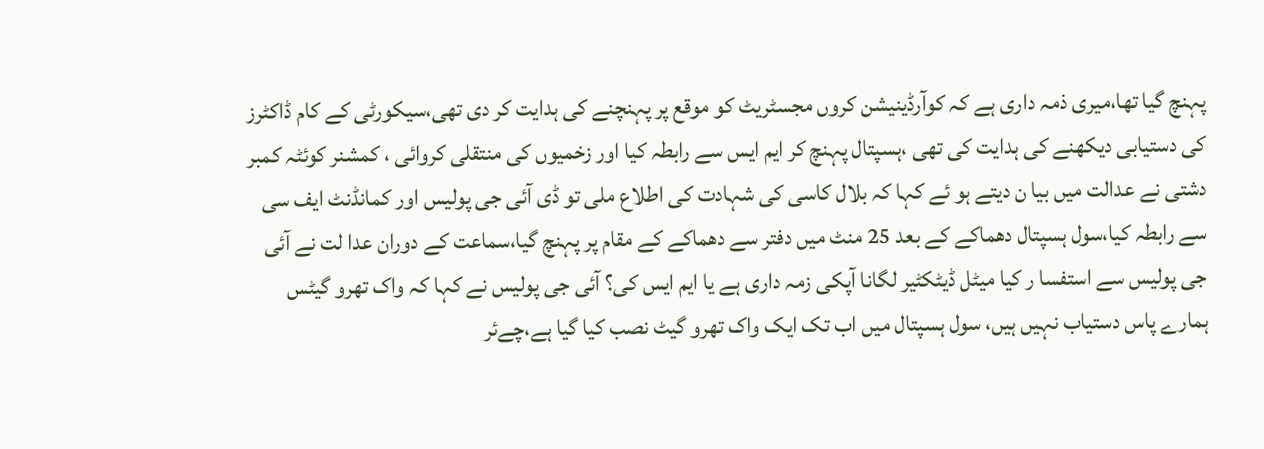پہنچ گیا تھا،میری ذمہ داری ہے کہ کوآرڈینیشن کروں مجسٹریٹ کو موقع پر پہنچنے کی ہدایت کر دی تھی،سیکورٹی کے کام ڈاکٹرز کی دستیابی دیکھنے کی ہدایت کی تھی ،ہسپتال پہنچ کر ایم ایس سے رابطہ کیا اور زخمیوں کی منتقلی کروائی ، کمشنر کوئٹہ کمبر دشتی نے عدالت میں بیا ن دیتے ہو ئے کہا کہ بلال کاسی کی شہادت کی اطلاع ملی تو ڈی آئی جی پولیس اور کمانڈنٹ ایف سی سے رابطہ کیا،سول ہسپتال دھماکے کے بعد 25 منٹ میں دفتر سے دھماکے کے مقام پر پہنچ گیا،سماعت کے دوران عدا لت نے آئی جی پولیس سے استفسا ر کیا میٹل ڈیٹکٹیر لگانا آپکی زمہ داری ہے یا ایم ایس کی؟ آئی جی پولیس نے کہا کہ واک تھرو گیٹس ہمارے پاس دستیاب نہیں ہیں، سول ہسپتال میں اب تک ایک واک تھرو گیٹ نصب کیا گیا ہے،چےئر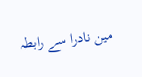مین نادرا سے رابطہ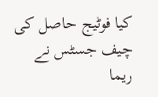کیا فوٹیج حاصل کی چیف جسٹس نے ریما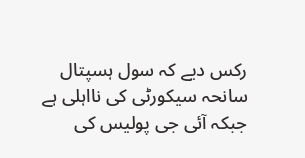رکس دیے کہ سول ہسپتال سانحہ سیکورٹی کی نااہلی ہے جبکہ آئی جی پولیس کی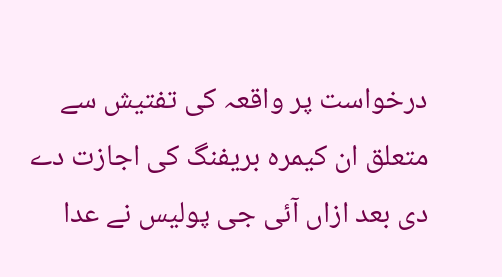درخواست پر واقعہ کی تفتیش سے متعلق ان کیمرہ بریفنگ کی اجازت دے دی بعد ازاں آئی جی پولیس نے عدا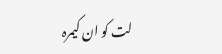لت کو ان کیمرہ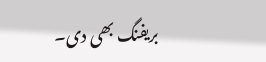بریفنگ بھی دی۔